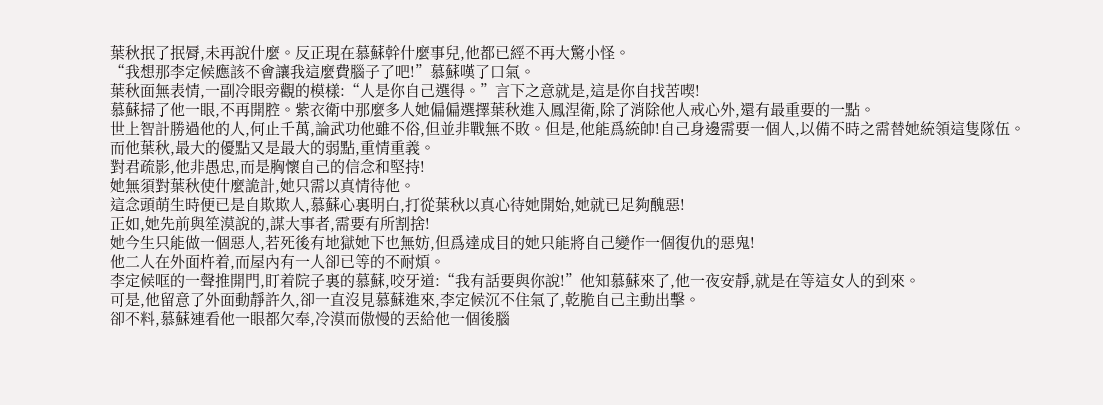葉秋抿了抿脣,未再說什麼。反正現在慕蘇幹什麼事兒,他都已經不再大驚小怪。
“我想那李定候應該不會讓我這麼費腦子了吧!”慕蘇嘆了口氣。
葉秋面無表情,一副冷眼旁觀的模樣:“人是你自己選得。”言下之意就是,這是你自找苦喫!
慕蘇掃了他一眼,不再開腔。紫衣衛中那麼多人她偏偏選擇葉秋進入鳳涅衛,除了消除他人戒心外,還有最重要的一點。
世上智計勝過他的人,何止千萬,論武功他雖不俗,但並非戰無不敗。但是,他能爲統帥!自己身邊需要一個人,以備不時之需替她統領這隻隊伍。
而他葉秋,最大的優點又是最大的弱點,重情重義。
對君疏影,他非愚忠,而是胸懷自己的信念和堅持!
她無須對葉秋使什麼詭計,她只需以真情待他。
這念頭萌生時便已是自欺欺人,慕蘇心裏明白,打從葉秋以真心待她開始,她就已足夠醜惡!
正如,她先前與笙漠說的,謀大事者,需要有所割捨!
她今生只能做一個惡人,若死後有地獄她下也無妨,但爲達成目的她只能將自己變作一個復仇的惡鬼!
他二人在外面杵着,而屋內有一人卻已等的不耐煩。
李定候哐的一聲推開門,盯着院子裏的慕蘇,咬牙道:“我有話要與你說!”他知慕蘇來了,他一夜安靜,就是在等這女人的到來。
可是,他留意了外面動靜許久,卻一直沒見慕蘇進來,李定候沉不住氣了,乾脆自己主動出擊。
卻不料,慕蘇連看他一眼都欠奉,冷漠而傲慢的丟給他一個後腦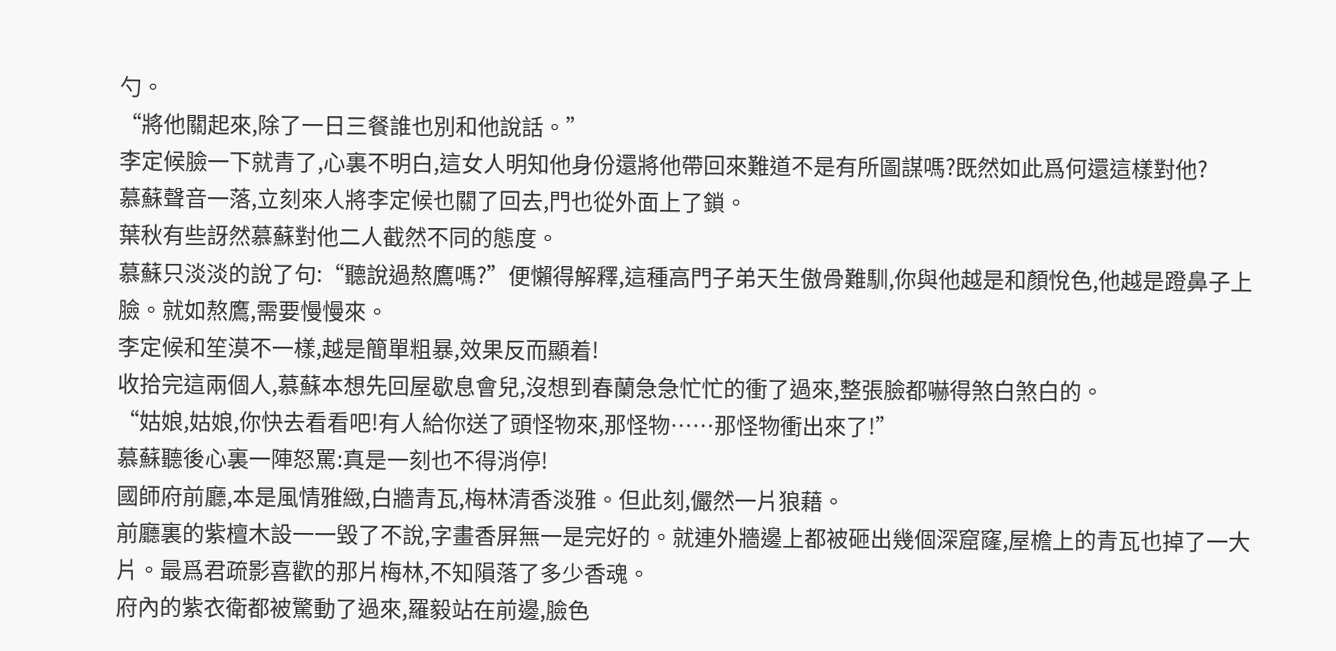勺。
“將他關起來,除了一日三餐誰也別和他說話。”
李定候臉一下就青了,心裏不明白,這女人明知他身份還將他帶回來難道不是有所圖謀嗎?既然如此爲何還這樣對他?
慕蘇聲音一落,立刻來人將李定候也關了回去,門也從外面上了鎖。
葉秋有些訝然慕蘇對他二人截然不同的態度。
慕蘇只淡淡的說了句:“聽說過熬鷹嗎?”便懶得解釋,這種高門子弟天生傲骨難馴,你與他越是和顏悅色,他越是蹬鼻子上臉。就如熬鷹,需要慢慢來。
李定候和笙漠不一樣,越是簡單粗暴,效果反而顯着!
收拾完這兩個人,慕蘇本想先回屋歇息會兒,沒想到春蘭急急忙忙的衝了過來,整張臉都嚇得煞白煞白的。
“姑娘,姑娘,你快去看看吧!有人給你送了頭怪物來,那怪物……那怪物衝出來了!”
慕蘇聽後心裏一陣怒罵:真是一刻也不得消停!
國師府前廳,本是風情雅緻,白牆青瓦,梅林清香淡雅。但此刻,儼然一片狼藉。
前廳裏的紫檀木設一一毀了不說,字畫香屏無一是完好的。就連外牆邊上都被砸出幾個深窟窿,屋檐上的青瓦也掉了一大片。最爲君疏影喜歡的那片梅林,不知隕落了多少香魂。
府內的紫衣衛都被驚動了過來,羅毅站在前邊,臉色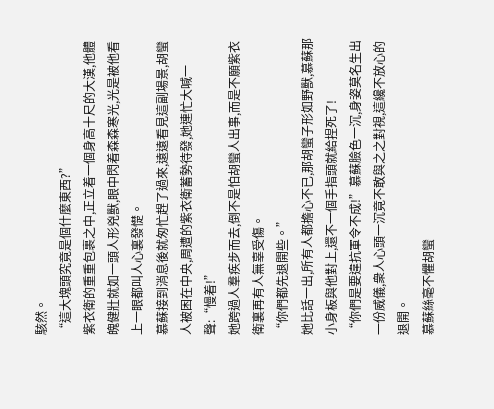駭然。
“這大塊頭究竟是個什麼東西?”
紫衣衛的重重包裹之中,正立着一個身高十尺的大漢,他體魄健壯就如一頭人形兇獸,眼中閃着森森寒光,光是被他看上一眼都叫人心裏發憷。
慕蘇接到消息後就匆忙趕了過來,遠遠看見這副場景,胡蠻人被困在中央,周遭的紫衣衛蓄勢待發,她連忙大喊一聲:“慢着!”
她跨過人羣疾步而去,倒不是怕胡蠻人出事,而是不願紫衣衛裏再有人無辜受傷。
“你們都先退開些。”
她比話一出,所有人都擔心不已,那胡蠻子形如野獸,慕蘇那小身板與他對上,還不一個手指頭就給捏死了!
“你們是要違抗軍令不成!”慕蘇臉色一沉,身姿莫名生出一份威儀,衆人心頭一沉竟不敢與之之對視,這纔不放心的退開。
慕蘇絲毫不懼胡蠻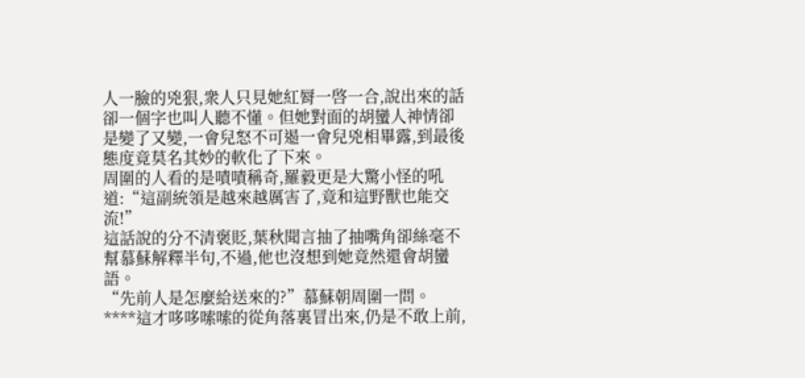人一臉的兇狠,衆人只見她紅脣一啓一合,說出來的話卻一個字也叫人聽不懂。但她對面的胡蠻人神情卻是變了又變,一會兒怒不可遏一會兒兇相畢露,到最後態度竟莫名其妙的軟化了下來。
周圍的人看的是嘖嘖稱奇,羅毅更是大驚小怪的吼道:“這副統領是越來越厲害了,竟和這野獸也能交流!”
這話說的分不清褒貶,葉秋聞言抽了抽嘴角卻絲毫不幫慕蘇解釋半句,不過,他也沒想到她竟然還會胡蠻語。
“先前人是怎麼給送來的?”慕蘇朝周圍一問。
****這才哆哆嗦嗦的從角落裏冒出來,仍是不敢上前,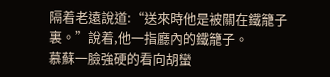隔着老遠說道:“送來時他是被關在鐵籠子裏。”說着,他一指廳內的鐵籠子。
慕蘇一臉強硬的看向胡蠻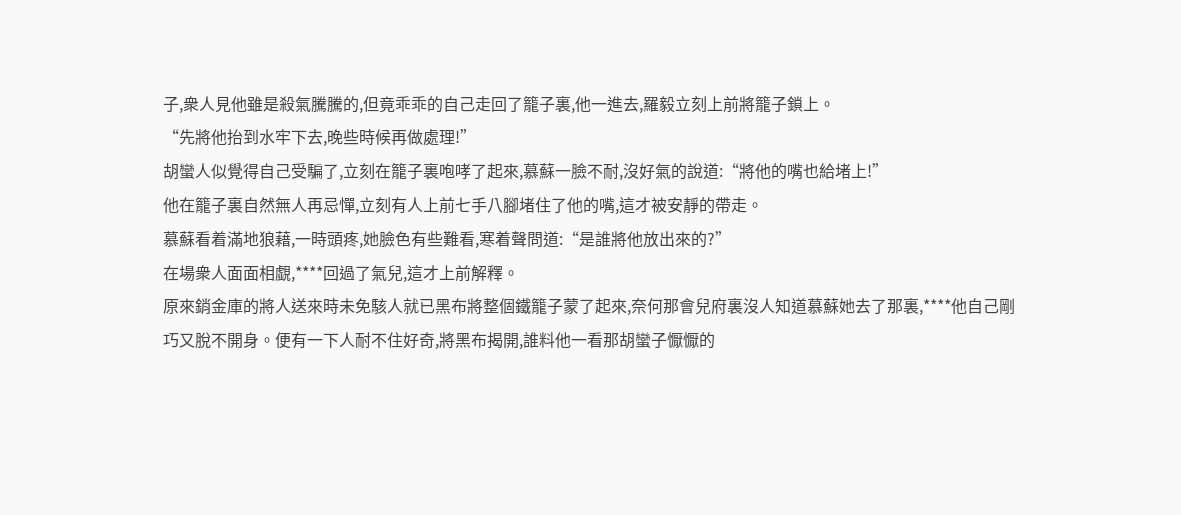子,衆人見他雖是殺氣騰騰的,但竟乖乖的自己走回了籠子裏,他一進去,羅毅立刻上前將籠子鎖上。
“先將他抬到水牢下去,晚些時候再做處理!”
胡蠻人似覺得自己受騙了,立刻在籠子裏咆哮了起來,慕蘇一臉不耐,沒好氣的說道:“將他的嘴也給堵上!”
他在籠子裏自然無人再忌憚,立刻有人上前七手八腳堵住了他的嘴,這才被安靜的帶走。
慕蘇看着滿地狼藉,一時頭疼,她臉色有些難看,寒着聲問道:“是誰將他放出來的?”
在場衆人面面相覷,****回過了氣兒,這才上前解釋。
原來銷金庫的將人送來時未免駭人就已黑布將整個鐵籠子蒙了起來,奈何那會兒府裏沒人知道慕蘇她去了那裏,****他自己剛巧又脫不開身。便有一下人耐不住好奇,將黑布揭開,誰料他一看那胡蠻子懨懨的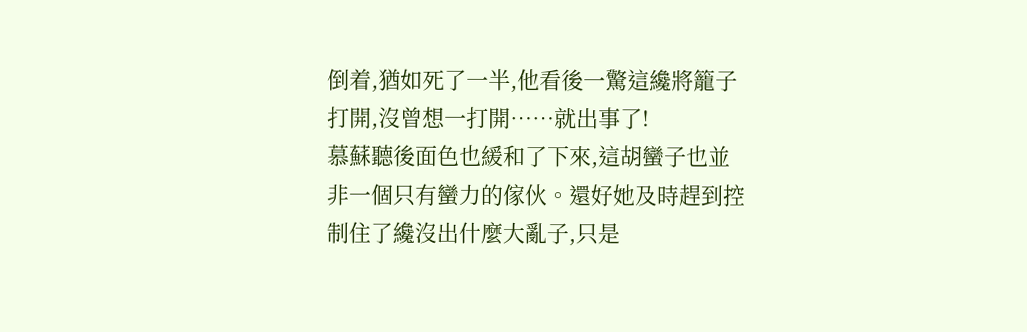倒着,猶如死了一半,他看後一驚這纔將籠子打開,沒曾想一打開……就出事了!
慕蘇聽後面色也緩和了下來,這胡蠻子也並非一個只有蠻力的傢伙。還好她及時趕到控制住了纔沒出什麼大亂子,只是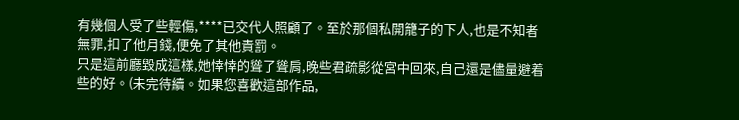有幾個人受了些輕傷,****已交代人照顧了。至於那個私開籠子的下人,也是不知者無罪,扣了他月錢,便免了其他責罰。
只是這前廳毀成這樣,她悻悻的聳了聳肩,晚些君疏影從宮中回來,自己還是儘量避着些的好。(未完待續。如果您喜歡這部作品,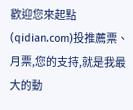歡迎您來起點(qidian.com)投推薦票、月票,您的支持,就是我最大的動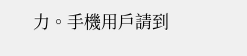力。手機用戶請到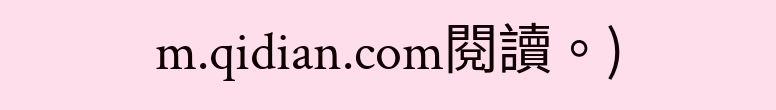m.qidian.com閱讀。)